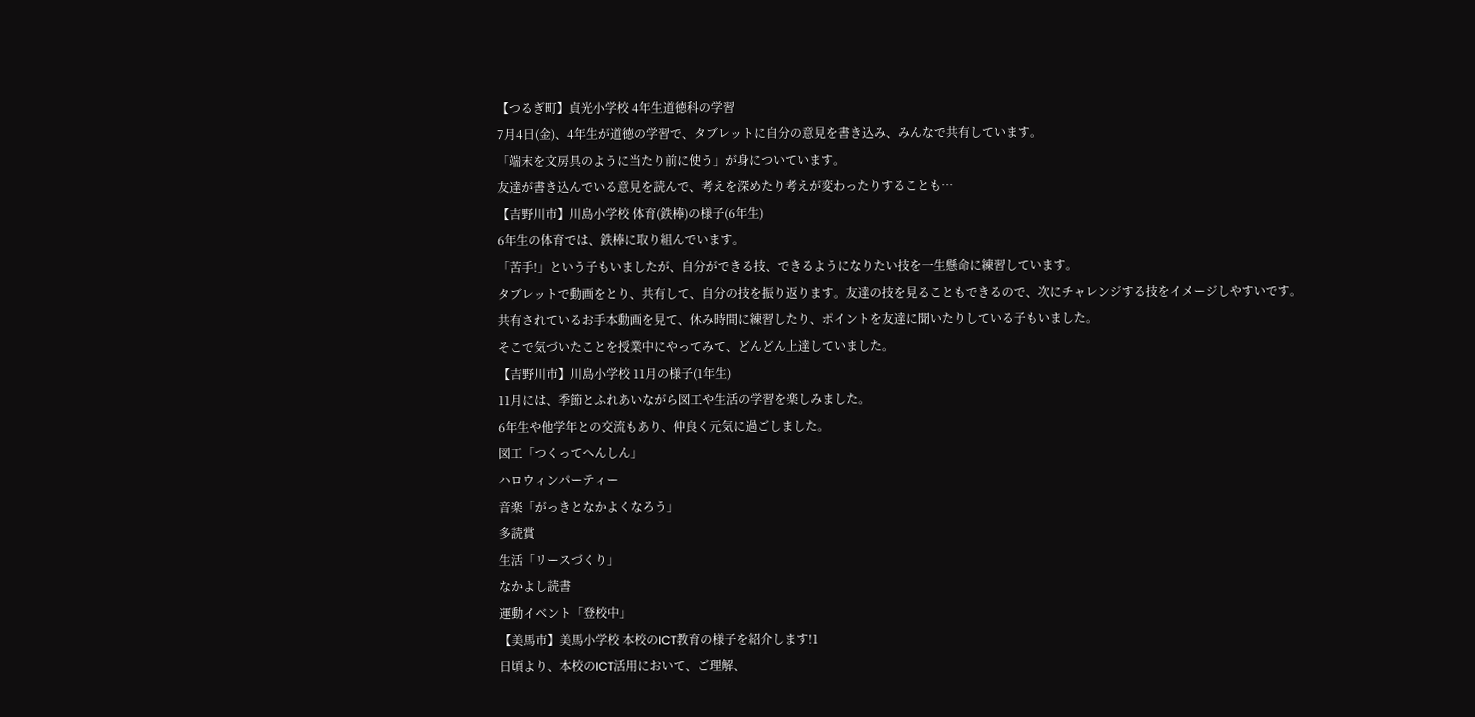【つるぎ町】貞光小学校 4年生道徳科の学習
7月4日(金)、4年生が道徳の学習で、タブレットに自分の意見を書き込み、みんなで共有しています。
「端末を文房具のように当たり前に使う」が身についています。
友達が書き込んでいる意見を読んで、考えを深めたり考えが変わったりすることも…
【吉野川市】川島小学校 体育(鉄棒)の様子(6年生)
6年生の体育では、鉄棒に取り組んでいます。
「苦手!」という子もいましたが、自分ができる技、できるようになりたい技を一生懸命に練習しています。
タブレットで動画をとり、共有して、自分の技を振り返ります。友達の技を見ることもできるので、次にチャレンジする技をイメージしやすいです。
共有されているお手本動画を見て、休み時間に練習したり、ポイントを友達に聞いたりしている子もいました。
そこで気づいたことを授業中にやってみて、どんどん上達していました。
【吉野川市】川島小学校 11月の様子(1年生)
11月には、季節とふれあいながら図工や生活の学習を楽しみました。
6年生や他学年との交流もあり、仲良く元気に過ごしました。
図工「つくってへんしん」
ハロウィンパーティー
音楽「がっきとなかよくなろう」
多読賞
生活「リースづくり」
なかよし読書
運動イベント「登校中」
【美馬市】美馬小学校 本校のICT教育の様子を紹介します!1
日頃より、本校のICT活用において、ご理解、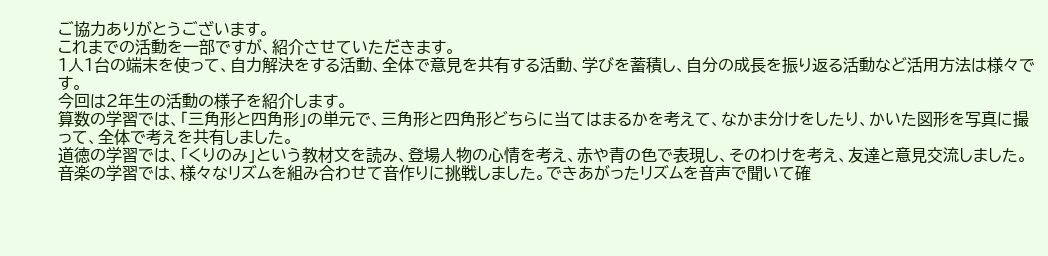ご協力ありがとうございます。
これまでの活動を一部ですが、紹介させていただきます。
1人1台の端末を使って、自力解決をする活動、全体で意見を共有する活動、学びを蓄積し、自分の成長を振り返る活動など活用方法は様々です。
今回は2年生の活動の様子を紹介します。
算数の学習では、「三角形と四角形」の単元で、三角形と四角形どちらに当てはまるかを考えて、なかま分けをしたり、かいた図形を写真に撮って、全体で考えを共有しました。
道徳の学習では、「くりのみ」という教材文を読み、登場人物の心情を考え、赤や青の色で表現し、そのわけを考え、友達と意見交流しました。
音楽の学習では、様々なリズムを組み合わせて音作りに挑戦しました。できあがったリズムを音声で聞いて確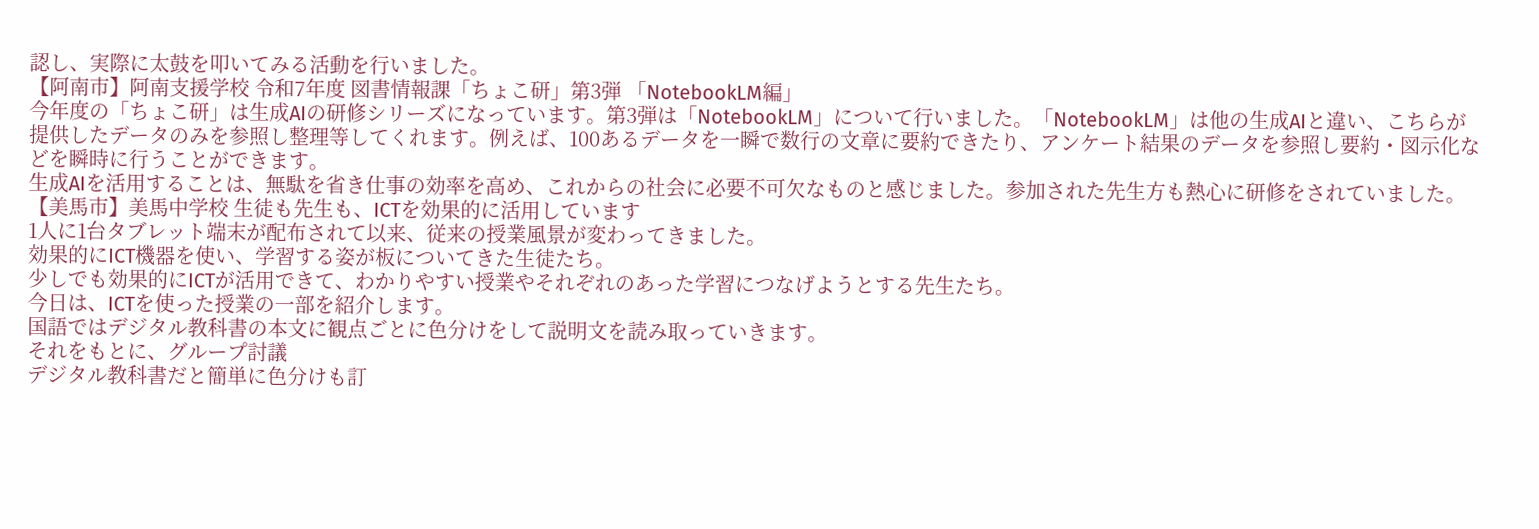認し、実際に太鼓を叩いてみる活動を行いました。
【阿南市】阿南支援学校 令和7年度 図書情報課「ちょこ研」第3弾 「NotebookLM編」
今年度の「ちょこ研」は生成AIの研修シリーズになっています。第3弾は「NotebookLM」について行いました。「NotebookLM」は他の生成AIと違い、こちらが提供したデータのみを参照し整理等してくれます。例えば、100あるデータを一瞬で数行の文章に要約できたり、アンケート結果のデータを参照し要約・図示化などを瞬時に行うことができます。
生成AIを活用することは、無駄を省き仕事の効率を高め、これからの社会に必要不可欠なものと感じました。参加された先生方も熱心に研修をされていました。
【美馬市】美馬中学校 生徒も先生も、ICTを効果的に活用しています
1人に1台タブレット端末が配布されて以来、従来の授業風景が変わってきました。
効果的にICT機器を使い、学習する姿が板についてきた生徒たち。
少しでも効果的にICTが活用できて、わかりやすい授業やそれぞれのあった学習につなげようとする先生たち。
今日は、ICTを使った授業の一部を紹介します。
国語ではデジタル教科書の本文に観点ごとに色分けをして説明文を読み取っていきます。
それをもとに、グループ討議
デジタル教科書だと簡単に色分けも訂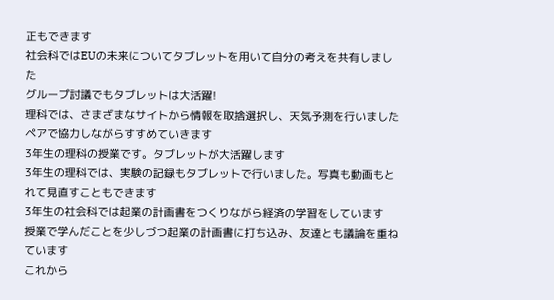正もできます
社会科ではEUの未来についてタブレットを用いて自分の考えを共有しました
グループ討議でもタブレットは大活躍!
理科では、さまざまなサイトから情報を取捨選択し、天気予測を行いました
ペアで協力しながらすすめていきます
3年生の理科の授業です。タブレットが大活躍します
3年生の理科では、実験の記録もタブレットで行いました。写真も動画もとれて見直すこともできます
3年生の社会科では起業の計画書をつくりながら経済の学習をしています
授業で学んだことを少しづつ起業の計画書に打ち込み、友達とも議論を重ねています
これから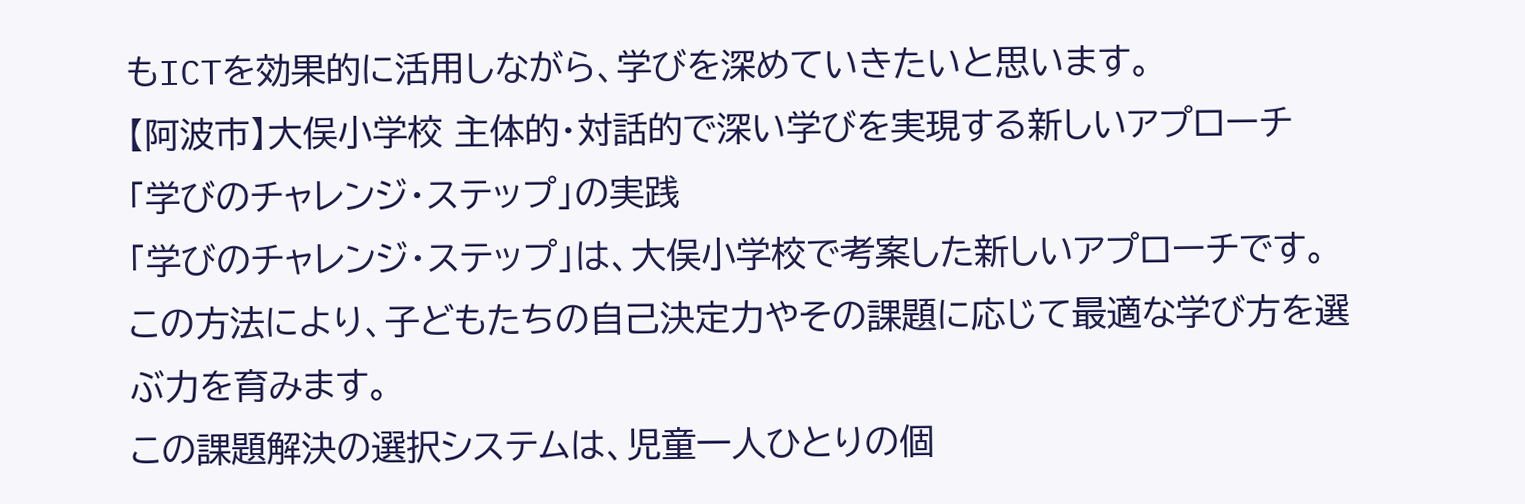もICTを効果的に活用しながら、学びを深めていきたいと思います。
【阿波市】大俣小学校 主体的・対話的で深い学びを実現する新しいアプローチ
「学びのチャレンジ・ステップ」の実践
「学びのチャレンジ・ステップ」は、大俣小学校で考案した新しいアプローチです。
この方法により、子どもたちの自己決定力やその課題に応じて最適な学び方を選ぶ力を育みます。
この課題解決の選択システムは、児童一人ひとりの個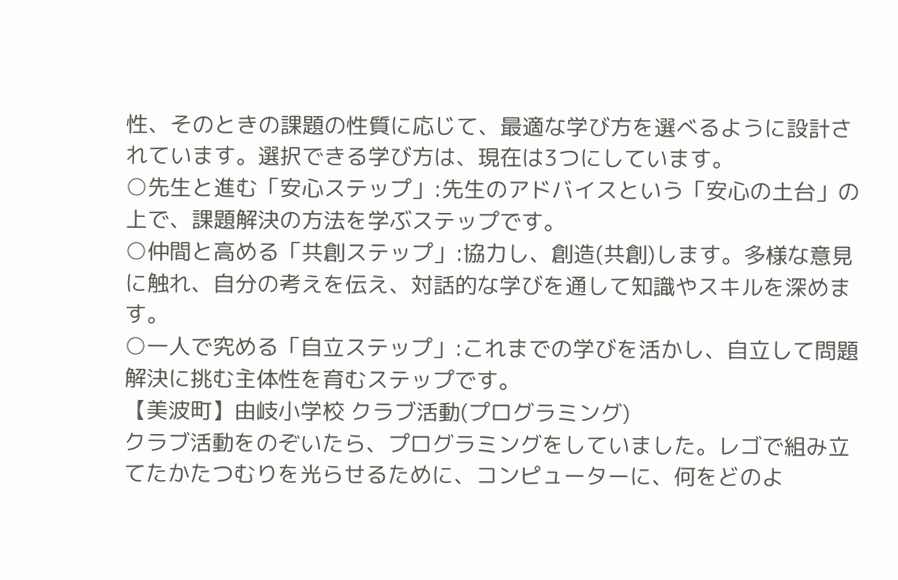性、そのときの課題の性質に応じて、最適な学び方を選べるように設計されています。選択できる学び方は、現在は3つにしています。
○先生と進む「安心ステップ」:先生のアドバイスという「安心の土台」の上で、課題解決の方法を学ぶステップです。
○仲間と高める「共創ステップ」:協力し、創造(共創)します。多様な意見に触れ、自分の考えを伝え、対話的な学びを通して知識やスキルを深めます。
○一人で究める「自立ステップ」:これまでの学びを活かし、自立して問題解決に挑む主体性を育むステップです。
【美波町】由岐小学校 クラブ活動(プログラミング)
クラブ活動をのぞいたら、プログラミングをしていました。レゴで組み立てたかたつむりを光らせるために、コンピューターに、何をどのよ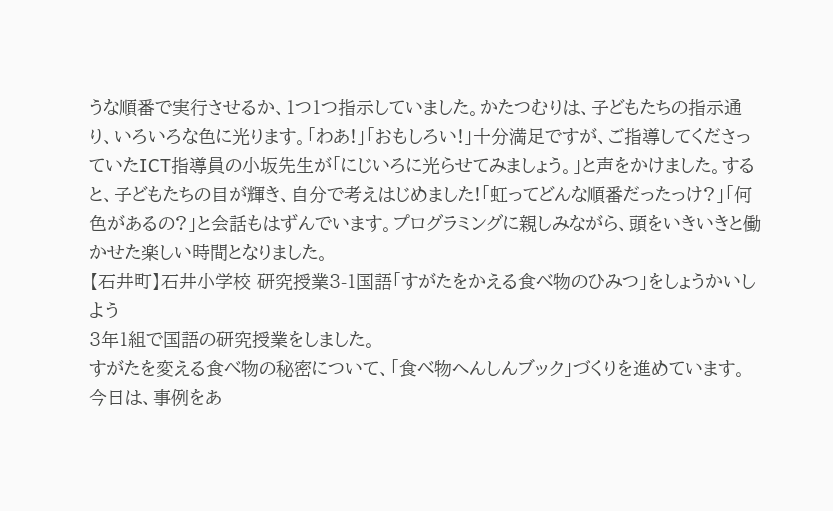うな順番で実行させるか、1つ1つ指示していました。かたつむりは、子どもたちの指示通り、いろいろな色に光ります。「わあ!」「おもしろい!」十分満足ですが、ご指導してくださっていたICT指導員の小坂先生が「にじいろに光らせてみましょう。」と声をかけました。すると、子どもたちの目が輝き、自分で考えはじめました!「虹ってどんな順番だったっけ?」「何色があるの?」と会話もはずんでいます。プログラミングに親しみながら、頭をいきいきと働かせた楽しい時間となりました。
【石井町】石井小学校 研究授業3-1国語「すがたをかえる食べ物のひみつ」をしょうかいしよう
3年1組で国語の研究授業をしました。
すがたを変える食べ物の秘密について、「食べ物へんしんブック」づくりを進めています。
今日は、事例をあ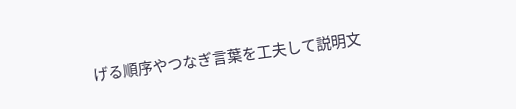げる順序やつなぎ言葉を工夫して説明文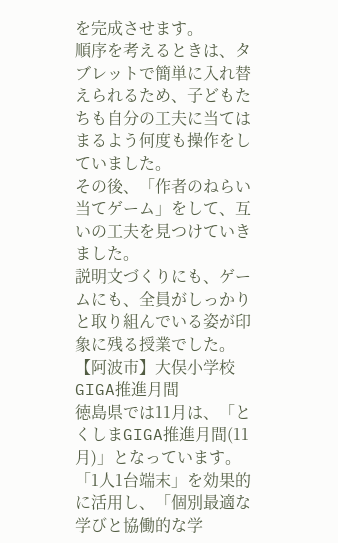を完成させます。
順序を考えるときは、タブレットで簡単に入れ替えられるため、子どもたちも自分の工夫に当てはまるよう何度も操作をしていました。
その後、「作者のねらい当てゲーム」をして、互いの工夫を見つけていきました。
説明文づくりにも、ゲームにも、全員がしっかりと取り組んでいる姿が印象に残る授業でした。
【阿波市】大俣小学校 GIGA推進月間
徳島県では11月は、「とくしまGIGA推進月間(11月)」となっています。 「1人1台端末」を効果的に活用し、「個別最適な学びと協働的な学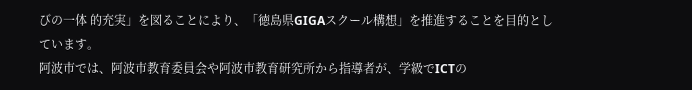びの一体 的充実」を図ることにより、「徳島県GIGAスクール構想」を推進することを目的としています。
阿波市では、阿波市教育委員会や阿波市教育研究所から指導者が、学級でICTの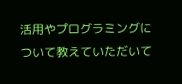活用やプログラミングについて教えていただいて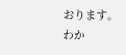おります。わか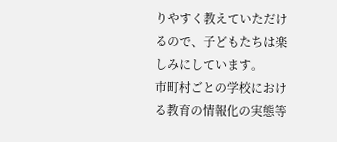りやすく教えていただけるので、子どもたちは楽しみにしています。
市町村ごとの学校における教育の情報化の実態等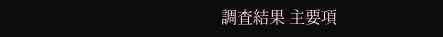調査結果 主要項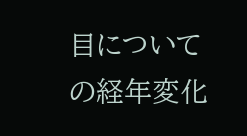目についての経年変化